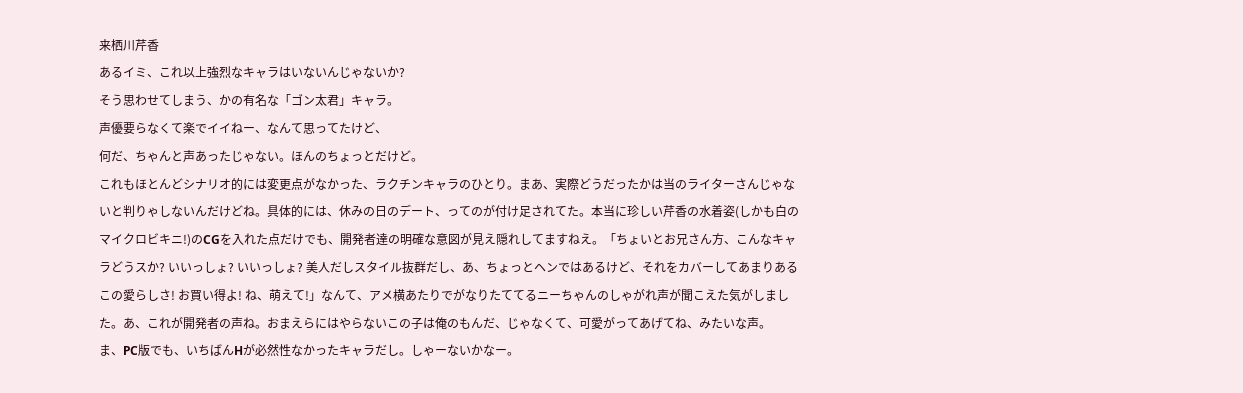来栖川芹香
あるイミ、これ以上強烈なキャラはいないんじゃないか?
そう思わせてしまう、かの有名な「ゴン太君」キャラ。
声優要らなくて楽でイイねー、なんて思ってたけど、
何だ、ちゃんと声あったじゃない。ほんのちょっとだけど。
これもほとんどシナリオ的には変更点がなかった、ラクチンキャラのひとり。まあ、実際どうだったかは当のライターさんじゃないと判りゃしないんだけどね。具体的には、休みの日のデート、ってのが付け足されてた。本当に珍しい芹香の水着姿(しかも白のマイクロビキニ!)のCGを入れた点だけでも、開発者達の明確な意図が見え隠れしてますねえ。「ちょいとお兄さん方、こんなキャラどうスか? いいっしょ? いいっしょ? 美人だしスタイル抜群だし、あ、ちょっとヘンではあるけど、それをカバーしてあまりあるこの愛らしさ! お買い得よ! ね、萌えて!」なんて、アメ横あたりでがなりたててるニーちゃんのしゃがれ声が聞こえた気がしました。あ、これが開発者の声ね。おまえらにはやらないこの子は俺のもんだ、じゃなくて、可愛がってあげてね、みたいな声。
ま、PC版でも、いちばんHが必然性なかったキャラだし。しゃーないかなー。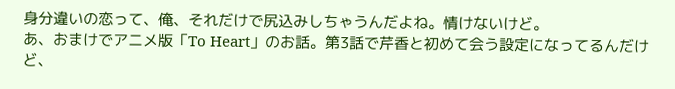身分違いの恋って、俺、それだけで尻込みしちゃうんだよね。情けないけど。
あ、おまけでアニメ版「To Heart」のお話。第3話で芹香と初めて会う設定になってるんだけど、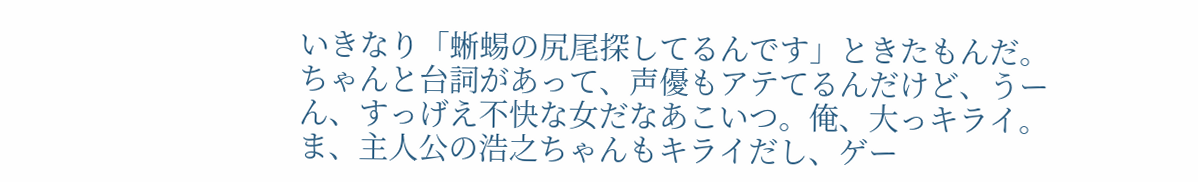いきなり「蜥蜴の尻尾探してるんです」ときたもんだ。ちゃんと台詞があって、声優もアテてるんだけど、うーん、すっげえ不快な女だなあこいつ。俺、大っキライ。ま、主人公の浩之ちゃんもキライだし、ゲー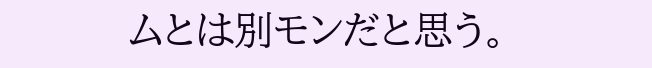ムとは別モンだと思う。